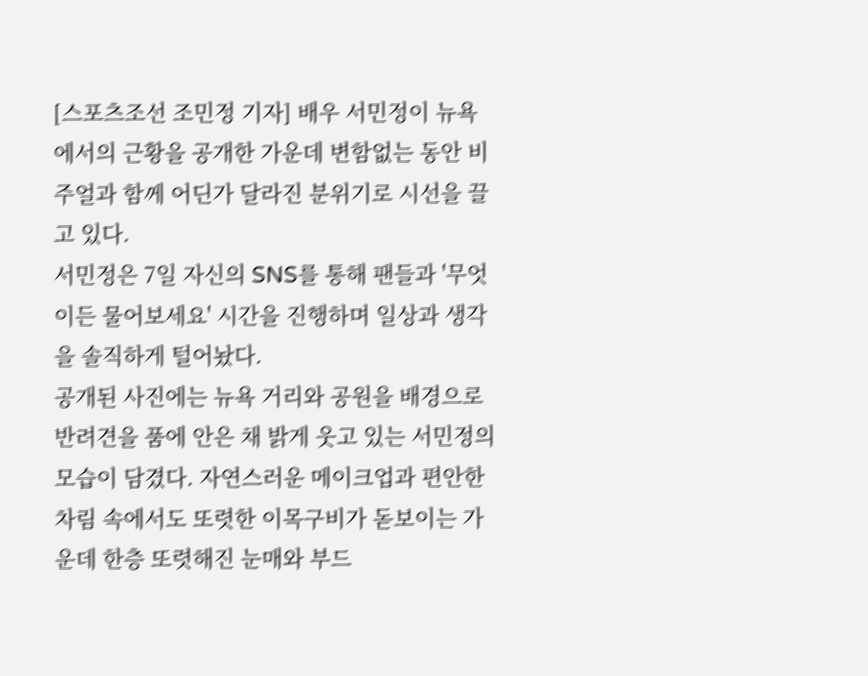[스포츠조선 조민정 기자] 배우 서민정이 뉴욕에서의 근황을 공개한 가운데 변함없는 동안 비주얼과 함께 어딘가 달라진 분위기로 시선을 끌고 있다.
서민정은 7일 자신의 SNS를 통해 팬들과 '무엇이든 물어보세요' 시간을 진행하며 일상과 생각을 솔직하게 털어놨다.
공개된 사진에는 뉴욕 거리와 공원을 배경으로 반려견을 품에 안은 채 밝게 웃고 있는 서민정의 모습이 담겼다. 자연스러운 메이크업과 편안한 차림 속에서도 또렷한 이목구비가 돋보이는 가운데 한층 또렷해진 눈매와 부드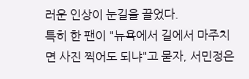러운 인상이 눈길을 끌었다.
특히 한 팬이 "뉴욕에서 길에서 마주치면 사진 찍어도 되냐"고 묻자, 서민정은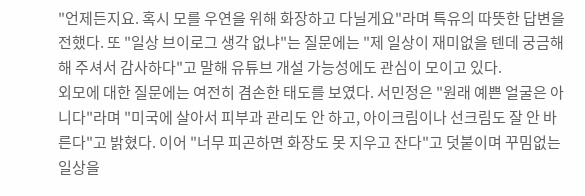"언제든지요. 혹시 모를 우연을 위해 화장하고 다닐게요"라며 특유의 따뜻한 답변을 전했다. 또 "일상 브이로그 생각 없냐"는 질문에는 "제 일상이 재미없을 텐데 궁금해해 주셔서 감사하다"고 말해 유튜브 개설 가능성에도 관심이 모이고 있다.
외모에 대한 질문에는 여전히 겸손한 태도를 보였다. 서민정은 "원래 예쁜 얼굴은 아니다"라며 "미국에 살아서 피부과 관리도 안 하고, 아이크림이나 선크림도 잘 안 바른다"고 밝혔다. 이어 "너무 피곤하면 화장도 못 지우고 잔다"고 덧붙이며 꾸밈없는 일상을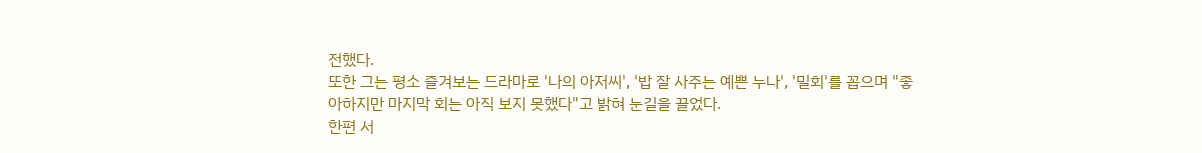전했다.
또한 그는 평소 즐겨보는 드라마로 '나의 아저씨', '밥 잘 사주는 예쁜 누나', '밀회'를 꼽으며 "좋아하지만 마지막 회는 아직 보지 못했다"고 밝혀 눈길을 끌었다.
한편 서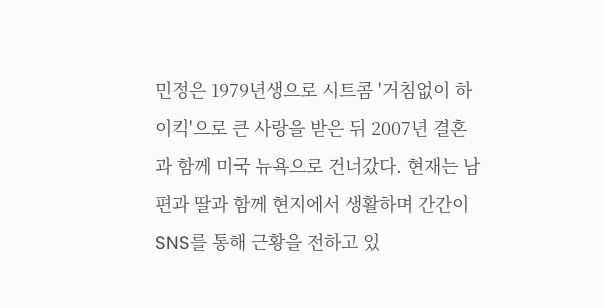민정은 1979년생으로 시트콤 '거침없이 하이킥'으로 큰 사랑을 받은 뒤 2007년 결혼과 함께 미국 뉴욕으로 건너갔다. 현재는 남편과 딸과 함께 현지에서 생활하며 간간이 SNS를 통해 근황을 전하고 있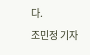다.
조민정 기자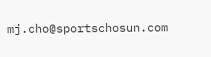mj.cho@sportschosun.com